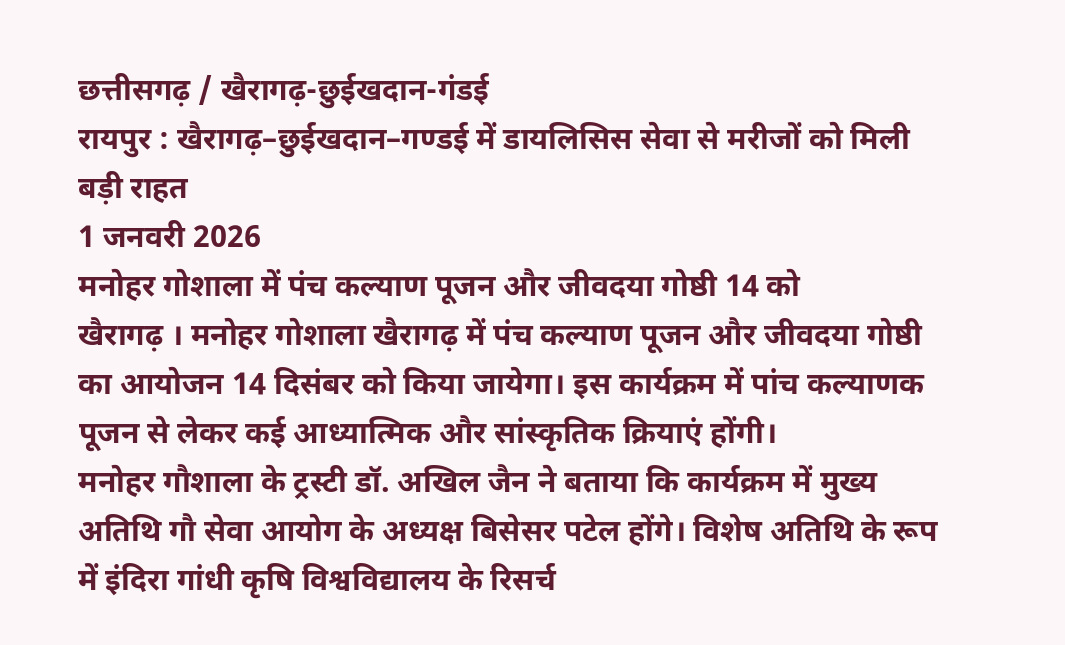छत्तीसगढ़ / खैरागढ़-छुईखदान-गंडई
रायपुर : खैरागढ़–छुईखदान–गण्डई में डायलिसिस सेवा से मरीजों को मिली बड़ी राहत
1 जनवरी 2026
मनोहर गोशाला में पंच कल्याण पूजन और जीवदया गोष्ठी 14 को
खैरागढ़ । मनोहर गोशाला खैरागढ़ में पंच कल्याण पूजन और जीवदया गोष्ठी का आयोजन 14 दिसंबर को किया जायेगा। इस कार्यक्रम में पांच कल्याणक पूजन से लेकर कई आध्यात्मिक और सांस्कृतिक क्रियाएं होंगी।
मनोहर गौशाला के ट्रस्टी डॉ. अखिल जैन ने बताया कि कार्यक्रम में मुख्य अतिथि गौ सेवा आयोग के अध्यक्ष बिसेसर पटेल होंगे। विशेष अतिथि के रूप में इंदिरा गांधी कृषि विश्वविद्यालय के रिसर्च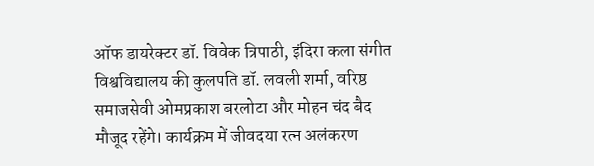ऑफ डायरेक्टर डॉ. विवेक त्रिपाठी, इंदिरा कला संगीत विश्वविद्यालय की कुलपति डॉ. लवली शर्मा, वरिष्ठ समाजसेवी ओमप्रकाश बरलोटा और मोहन चंद बैद मौजूद रहेंगे। कार्यक्रम में जीवदया रत्न अलंकरण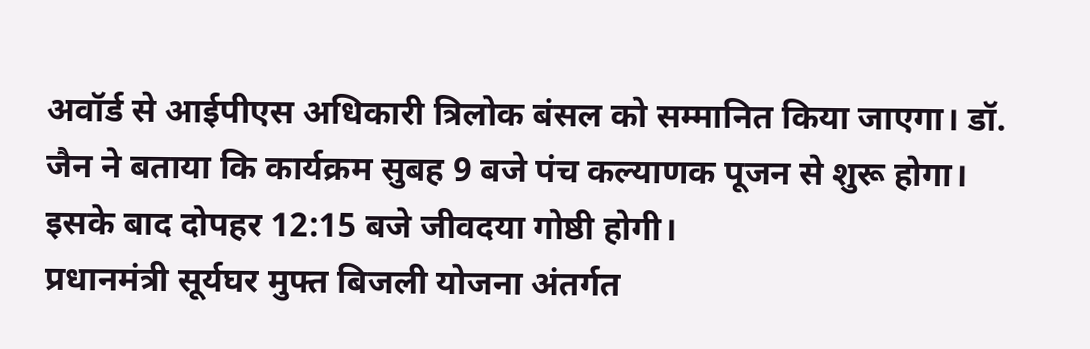अवॉर्ड से आईपीएस अधिकारी त्रिलोक बंसल को सम्मानित किया जाएगा। डॉ. जैन ने बताया कि कार्यक्रम सुबह 9 बजे पंच कल्याणक पूजन से शुरू होगा। इसके बाद दोपहर 12:15 बजे जीवदया गोष्ठी होगी।
प्रधानमंत्री सूर्यघर मुफ्त बिजली योजना अंतर्गत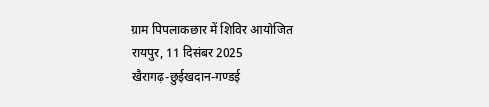ग्राम पिपलाकछार में शिविर आयोजित
रायपुर, 11 दिसंबर 2025
खैरागढ़-छुईखदान-गण्डई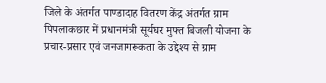जिले के अंतर्गत पाण्डादाह वितरण केंद्र अंतर्गत ग्राम पिपलाकछार में प्रधानमंत्री सूर्यघर मुफ्त बिजली योजना के प्रचार-प्रसार एवं जनजागरूकता के उद्देश्य से ग्राम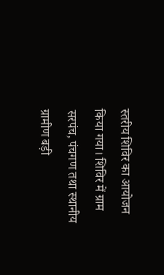स्तरीय शिविर का आयोजन किया गया। शिविर में ग्राम सरपंच, पंचगण तथा स्थानीय ग्रामीण बड़ी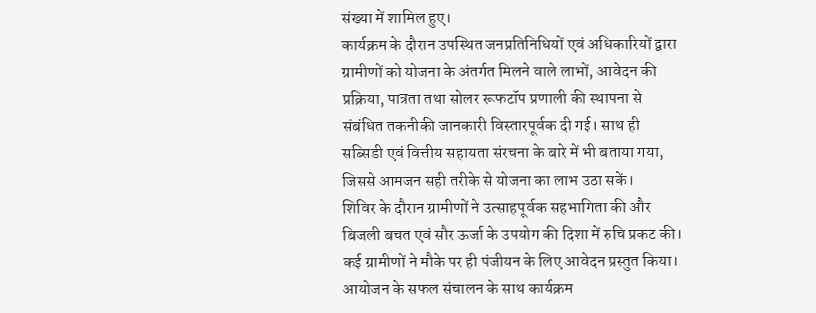संख्या में शामिल हुए।
कार्यक्रम के दौरान उपस्थित जनप्रतिनिधियों एवं अधिकारियों द्वारा ग्रामीणों को योजना के अंतर्गत मिलने वाले लाभों, आवेदन की प्रक्रिया, पात्रता तथा सोलर रूफटॉप प्रणाली की स्थापना से संबंधित तकनीकी जानकारी विस्तारपूर्वक दी गई। साथ ही सब्सिडी एवं वित्तीय सहायता संरचना के बारे में भी बताया गया, जिससे आमजन सही तरीके से योजना का लाभ उठा सकें।
शिविर के दौरान ग्रामीणों ने उत्साहपूर्वक सहभागिता की और बिजली बचत एवं सौर ऊर्जा के उपयोग की दिशा में रुचि प्रकट की। कई ग्रामीणों ने मौके पर ही पंजीयन के लिए आवेदन प्रस्तुत किया। आयोजन के सफल संचालन के साथ कार्यक्रम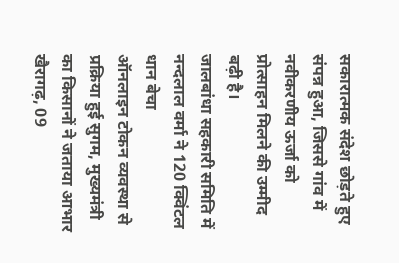सकारात्मक संदेश छोड़ते हुए संपन्न हुआ, जिससे गांव में नवीकरणीय ऊर्जा को प्रोत्साहन मिलने की उम्मीद बढ़ी है।
जालबांधा सहकारी समिति में नन्दलाल वर्मा ने 120 क्विंटल धान बेचा
ऑनलाइन टोकन व्यवस्था से प्रक्रिया हुई सुगम, मुख्यमंत्री का किसानों ने जताया आभार
खैरागढ़, 09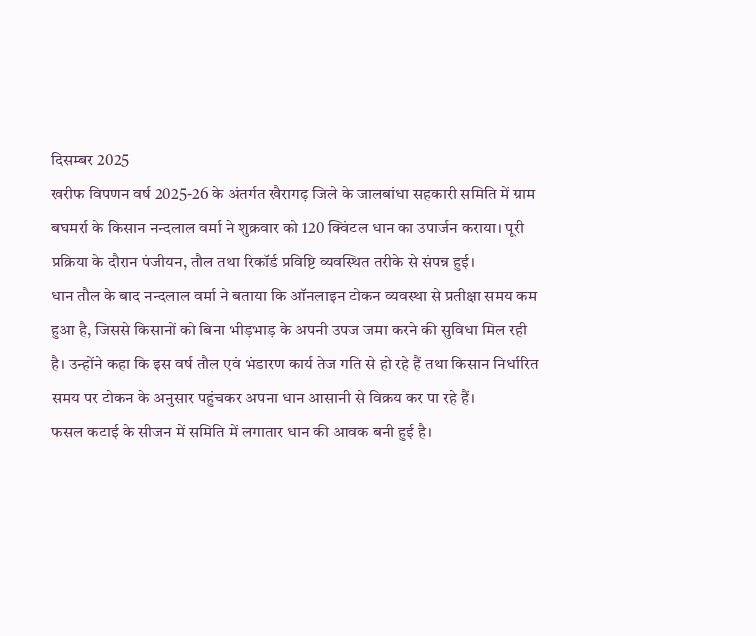दिसम्बर 2025
खरीफ विपणन वर्ष 2025-26 के अंतर्गत खैरागढ़ जिले के जालबांधा सहकारी समिति में ग्राम बघमर्रा के किसान नन्दलाल वर्मा ने शुक्रवार को 120 क्विंटल धान का उपार्जन कराया। पूरी प्रक्रिया के दौरान पंजीयन, तौल तथा रिकॉर्ड प्रविष्टि व्यवस्थित तरीके से संपन्न हुई।
धान तौल के बाद नन्दलाल वर्मा ने बताया कि ऑनलाइन टोकन व्यवस्था से प्रतीक्षा समय कम हुआ है, जिससे किसानों को बिना भीड़भाड़ के अपनी उपज जमा करने की सुविधा मिल रही है। उन्होंने कहा कि इस वर्ष तौल एवं भंडारण कार्य तेज गति से हो रहे हैं तथा किसान निर्धारित समय पर टोकन के अनुसार पहुंचकर अपना धान आसानी से विक्रय कर पा रहे हैं।
फसल कटाई के सीजन में समिति में लगातार धान की आवक बनी हुई है।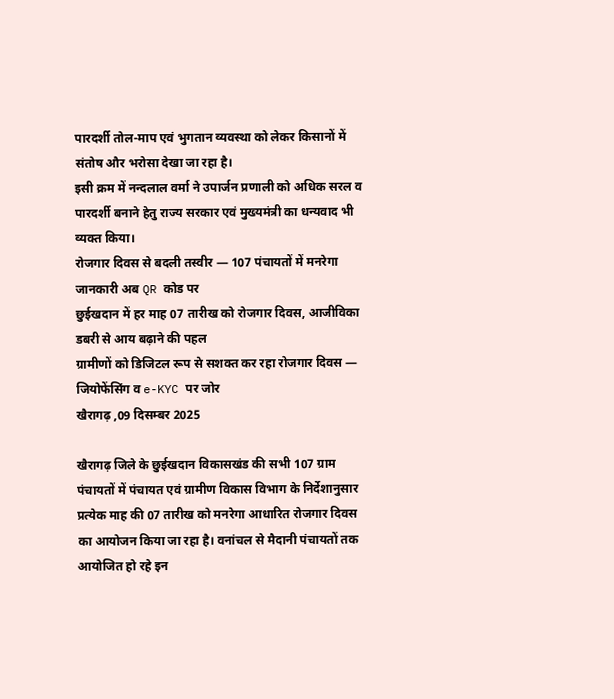पारदर्शी तोल-माप एवं भुगतान व्यवस्था को लेकर किसानों में संतोष और भरोसा देखा जा रहा है।
इसी क्रम में नन्दलाल वर्मा ने उपार्जन प्रणाली को अधिक सरल व पारदर्शी बनाने हेतु राज्य सरकार एवं मुख्यमंत्री का धन्यवाद भी व्यक्त किया।
रोजगार दिवस से बदली तस्वीर — 107 पंचायतों में मनरेगा जानकारी अब QR कोड पर
छुईखदान में हर माह 07 तारीख को रोजगार दिवस, आजीविका डबरी से आय बढ़ाने की पहल
ग्रामीणों को डिजिटल रूप से सशक्त कर रहा रोजगार दिवस — जियोफेंसिंग व e-KYC पर जोर
खैरागढ़ ,09 दिसम्बर 2025

खैरागढ़ जिले के छुईखदान विकासखंड की सभी 107 ग्राम पंचायतों में पंचायत एवं ग्रामीण विकास विभाग के निर्देशानुसार प्रत्येक माह की 07 तारीख को मनरेगा आधारित रोजगार दिवस का आयोजन किया जा रहा है। वनांचल से मैदानी पंचायतों तक आयोजित हो रहे इन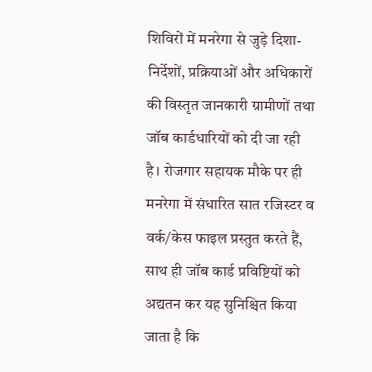शिविरों में मनरेगा से जुड़े दिशा-निर्देशों, प्रक्रियाओं और अधिकारों की विस्तृत जानकारी ग्रामीणों तथा जॉब कार्डधारियों को दी जा रही है। रोजगार सहायक मौके पर ही मनरेगा में संधारित सात रजिस्टर व वर्क/केस फाइल प्रस्तुत करते हैं, साथ ही जॉब कार्ड प्रविष्टियों को अद्यतन कर यह सुनिश्चित किया जाता है कि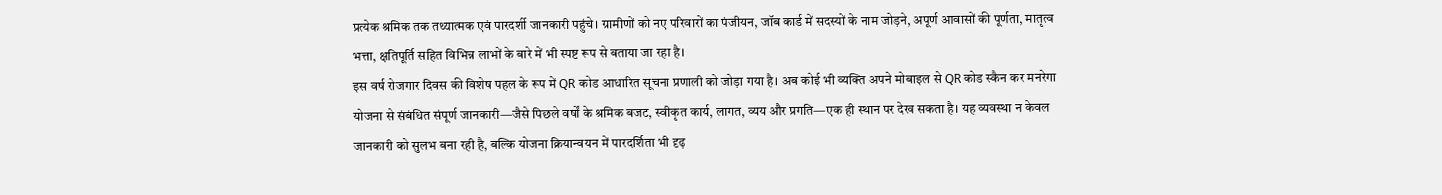प्रत्येक श्रमिक तक तथ्यात्मक एवं पारदर्शी जानकारी पहुंचे। ग्रामीणों को नए परिवारों का पंजीयन, जॉब कार्ड में सदस्यों के नाम जोड़ने, अपूर्ण आवासों की पूर्णता, मातृत्व भत्ता, क्षतिपूर्ति सहित विभिन्न लाभों के बारे में भी स्पष्ट रूप से बताया जा रहा है।
इस वर्ष रोजगार दिवस की विशेष पहल के रूप में QR कोड आधारित सूचना प्रणाली को जोड़ा गया है। अब कोई भी व्यक्ति अपने मोबाइल से QR कोड स्कैन कर मनरेगा योजना से संबंधित संपूर्ण जानकारी—जैसे पिछले वर्षों के श्रमिक बजट, स्वीकृत कार्य, लागत, व्यय और प्रगति—एक ही स्थान पर देख सकता है। यह व्यवस्था न केवल जानकारी को सुलभ बना रही है, बल्कि योजना क्रियान्वयन में पारदर्शिता भी दृढ़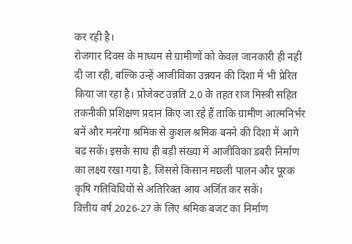कर रही है।
रोजगार दिवस के माध्यम से ग्रामीणों को केवल जानकारी ही नहीं दी जा रही, बल्कि उन्हें आजीविका उन्नयन की दिशा में भी प्रेरित किया जा रहा है। प्रोजेक्ट उन्नति 2.0 के तहत राज मिस्त्री सहित तकनीकी प्रशिक्षण प्रदान किए जा रहे हैं ताकि ग्रामीण आत्मनिर्भर बनें और मनरेगा श्रमिक से कुशल श्रमिक बनने की दिशा में आगे बढ़ सकें। इसके साथ ही बड़ी संख्या में आजीविका डबरी निर्माण का लक्ष्य रखा गया है, जिससे किसान मछली पालन और पूरक कृषि गतिविधियों से अतिरिक्त आय अर्जित कर सकें।
वित्तीय वर्ष 2026-27 के लिए श्रमिक बजट का निर्माण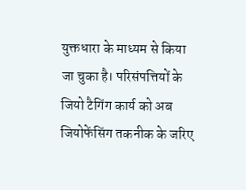युक्तधारा के माध्यम से किया जा चुका है। परिसंपत्तियों के जियो टैगिंग कार्य को अब जियोफेंसिंग तकनीक के जरिए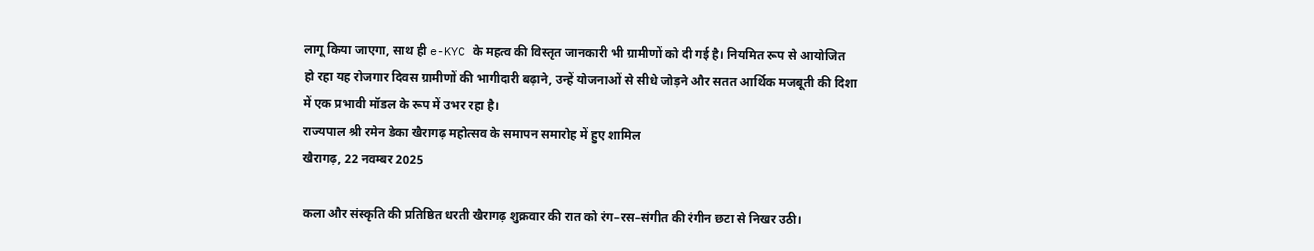लागू किया जाएगा, साथ ही e-KYC के महत्व की विस्तृत जानकारी भी ग्रामीणों को दी गई है। नियमित रूप से आयोजित हो रहा यह रोजगार दिवस ग्रामीणों की भागीदारी बढ़ाने, उन्हें योजनाओं से सीधे जोड़ने और सतत आर्थिक मजबूती की दिशा में एक प्रभावी मॉडल के रूप में उभर रहा है।
राज्यपाल श्री रमेन डेका खैरागढ़ महोत्सव के समापन समारोह में हुए शामिल
खैरागढ़, 22 नवम्बर 2025

कला और संस्कृति की प्रतिष्ठित धरती खैरागढ़ शुक्रवार की रात को रंग–रस–संगीत की रंगीन छटा से निखर उठी।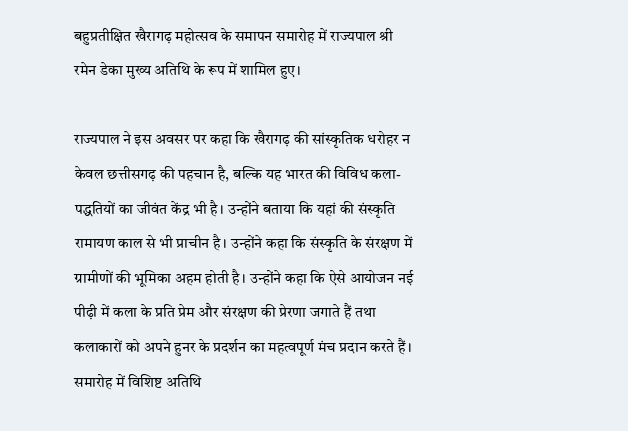बहुप्रतीक्षित खैरागढ़ महोत्सव के समापन समारोह में राज्यपाल श्री रमेन डेका मुख्य अतिथि के रूप में शामिल हुए।

राज्यपाल ने इस अवसर पर कहा कि खैरागढ़ की सांस्कृतिक धरोहर न केवल छत्तीसगढ़ की पहचान है, बल्कि यह भारत की विविध कला-पद्धतियों का जीवंत केंद्र भी है। उन्होंने बताया कि यहां की संस्कृति रामायण काल से भी प्राचीन है। उन्होंने कहा कि संस्कृति के संरक्षण में ग्रामीणों की भूमिका अहम होती है। उन्होंने कहा कि ऐसे आयोजन नई पीढ़ी में कला के प्रति प्रेम और संरक्षण की प्रेरणा जगाते हैं तथा कलाकारों को अपने हुनर के प्रदर्शन का महत्वपूर्ण मंच प्रदान करते हैं।
समारोह में विशिष्ट अतिथि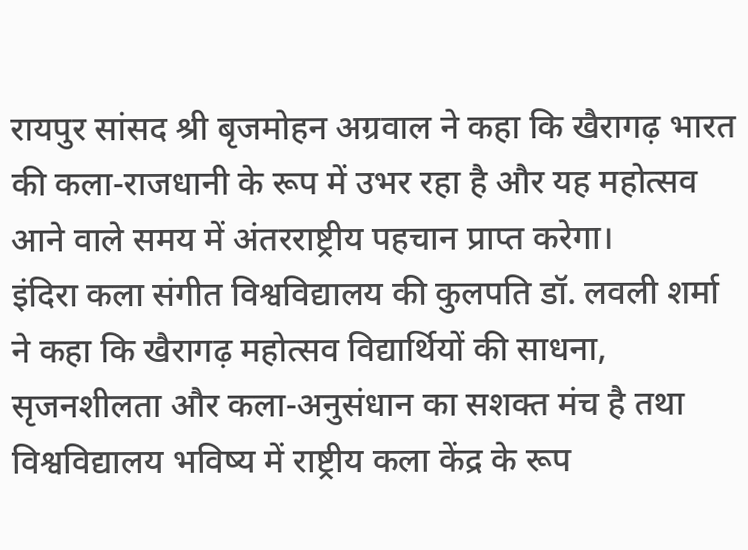रायपुर सांसद श्री बृजमोहन अग्रवाल ने कहा कि खैरागढ़ भारत की कला-राजधानी के रूप में उभर रहा है और यह महोत्सव आने वाले समय में अंतरराष्ट्रीय पहचान प्राप्त करेगा।
इंदिरा कला संगीत विश्वविद्यालय की कुलपति डॉ. लवली शर्मा ने कहा कि खैरागढ़ महोत्सव विद्यार्थियों की साधना, सृजनशीलता और कला-अनुसंधान का सशक्त मंच है तथा विश्वविद्यालय भविष्य में राष्ट्रीय कला केंद्र के रूप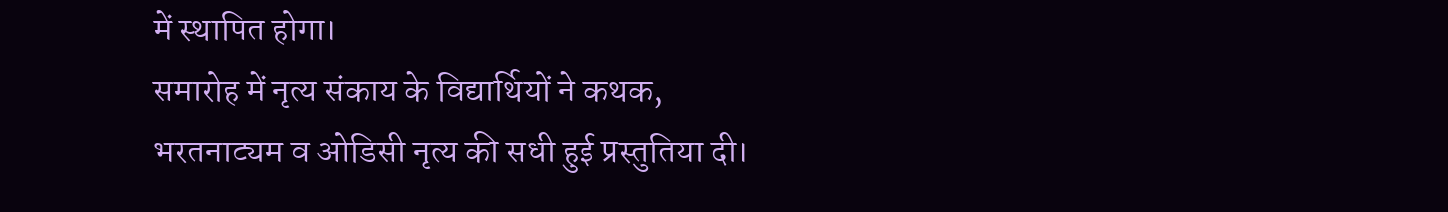में स्थापित होगा।
समारोह में नृत्य संकाय के विद्यार्थियों ने कथक, भरतनाट्यम व ओडिसी नृत्य की सधी हुई प्रस्तुतिया दी।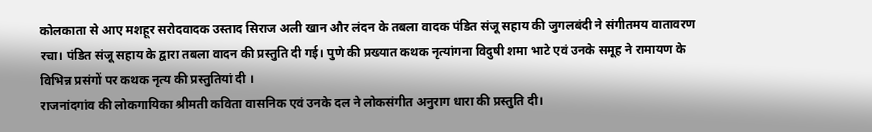कोलकाता से आए मशहूर सरोदवादक उस्ताद सिराज अली खान और लंदन के तबला वादक पंडित संजू सहाय की जुगलबंदी ने संगीतमय वातावरण रचा। पंडित संजू सहाय के द्वारा तबला वादन की प्रस्तुति दी गई। पुणे की प्रख्यात कथक नृत्यांगना विदुषी शमा भाटे एवं उनके समूह ने रामायण के विभिन्न प्रसंगों पर कथक नृत्य की प्रस्तुतियां दी ।
राजनांदगांव की लोकगायिका श्रीमती कविता वासनिक एवं उनके दल ने लोकसंगीत अनुराग धारा की प्रस्तुति दी।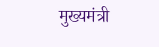मुख्यमंत्री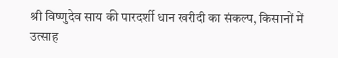श्री विष्णुदेव साय की पारदर्शी धान खरीदी का संकल्प, किसानों में उत्साह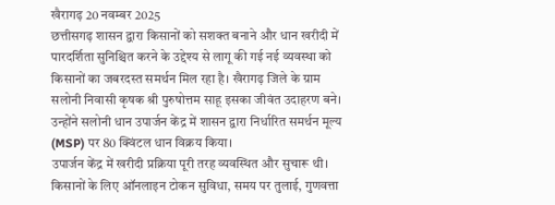खैरागढ़ 20 नवम्बर 2025
छत्तीसगढ़ शासन द्वारा किसानों को सशक्त बनाने और धान खरीदी में पारदर्शिता सुनिश्चित करने के उद्देश्य से लागू की गई नई व्यवस्था को किसानों का जबरदस्त समर्थन मिल रहा है। खैरागढ़ जिले के ग्राम सलोनी निवासी कृषक श्री पुरुषोत्तम साहू इसका जीवंत उदाहरण बने। उन्होंने सलोनी धान उपार्जन केंद्र में शासन द्वारा निर्धारित समर्थन मूल्य (MSP) पर 80 क्विंटल धान विक्रय किया।
उपार्जन केंद्र में खरीदी प्रक्रिया पूरी तरह व्यवस्थित और सुचारू थी। किसानों के लिए ऑनलाइन टोकन सुविधा, समय पर तुलाई, गुणवत्ता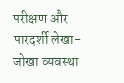परीक्षण और पारदर्शी लेखा-जोखा व्यवस्था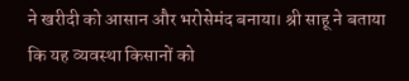ने खरीदी को आसान और भरोसेमंद बनाया। श्री साहू ने बताया कि यह व्यवस्था किसानों को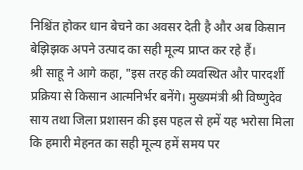निश्चिंत होकर धान बेचने का अवसर देती है और अब किसान बेझिझक अपने उत्पाद का सही मूल्य प्राप्त कर रहे हैं।
श्री साहू ने आगे कहा, "इस तरह की व्यवस्थित और पारदर्शी प्रक्रिया से किसान आत्मनिर्भर बनेंगे। मुख्यमंत्री श्री विष्णुदेव साय तथा जिला प्रशासन की इस पहल से हमें यह भरोसा मिला कि हमारी मेहनत का सही मूल्य हमें समय पर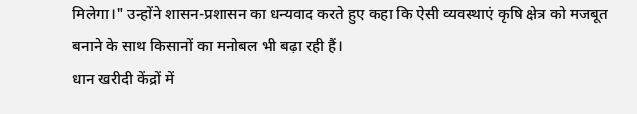मिलेगा।" उन्होंने शासन-प्रशासन का धन्यवाद करते हुए कहा कि ऐसी व्यवस्थाएं कृषि क्षेत्र को मजबूत बनाने के साथ किसानों का मनोबल भी बढ़ा रही हैं।
धान खरीदी केंद्रों में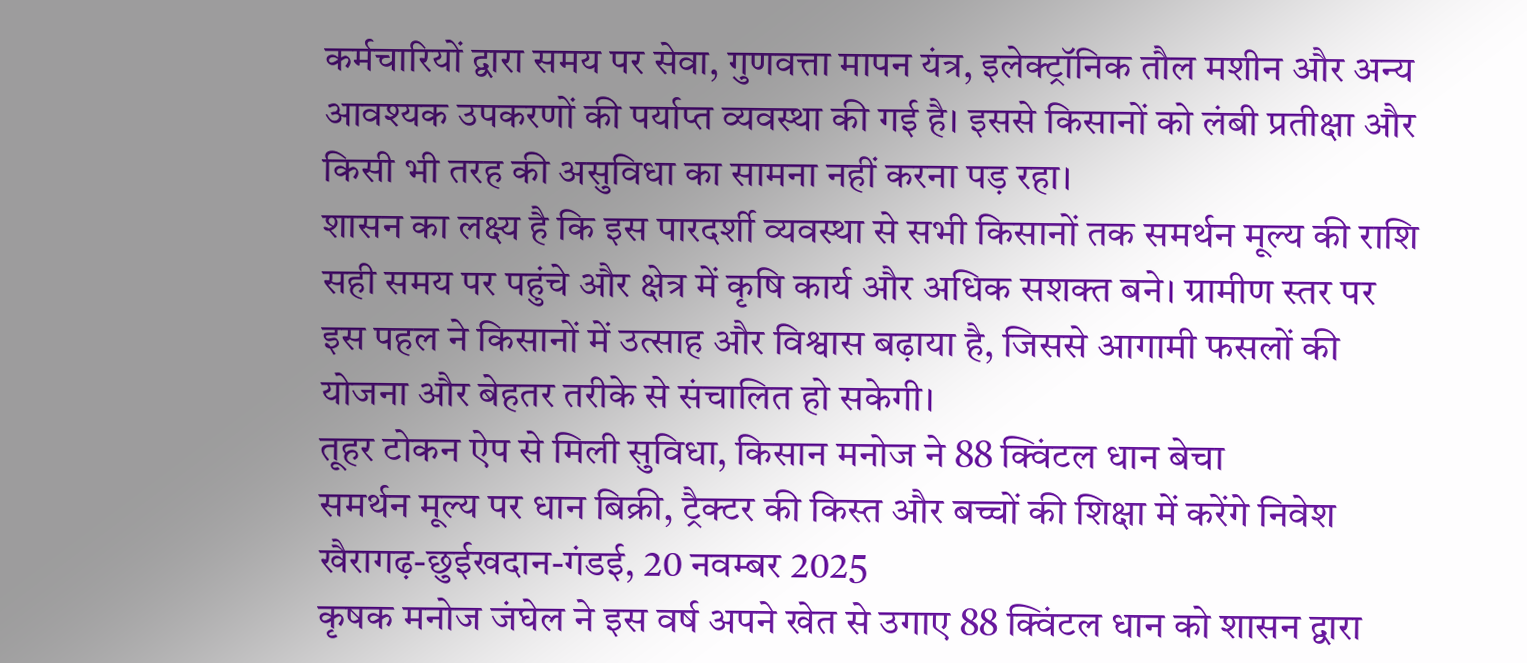कर्मचारियों द्वारा समय पर सेवा, गुणवत्ता मापन यंत्र, इलेक्ट्रॉनिक तौल मशीन और अन्य आवश्यक उपकरणों की पर्याप्त व्यवस्था की गई है। इससे किसानों को लंबी प्रतीक्षा और किसी भी तरह की असुविधा का सामना नहीं करना पड़ रहा।
शासन का लक्ष्य है कि इस पारदर्शी व्यवस्था से सभी किसानों तक समर्थन मूल्य की राशि सही समय पर पहुंचे और क्षेत्र में कृषि कार्य और अधिक सशक्त बने। ग्रामीण स्तर पर इस पहल ने किसानों में उत्साह और विश्वास बढ़ाया है, जिससे आगामी फसलों की योजना और बेहतर तरीके से संचालित हो सकेगी।
तूहर टोकन ऐप से मिली सुविधा, किसान मनोज ने 88 क्विंटल धान बेचा
समर्थन मूल्य पर धान बिक्री, ट्रैक्टर की किस्त और बच्चों की शिक्षा में करेंगे निवेश
खैरागढ़-छुईखदान-गंडई, 20 नवम्बर 2025
कृषक मनोज जंघेल ने इस वर्ष अपने खेत से उगाए 88 क्विंटल धान को शासन द्वारा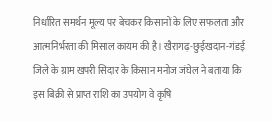निर्धारित समर्थन मूल्य पर बेचकर किसानों के लिए सफलता और आत्मनिर्भरता की मिसाल कायम की है। खैरागढ़-छुईखदान-गंडई जिले के ग्राम खपरी सिदार के किसान मनोज जंघेल ने बताया कि इस बिक्री से प्राप्त राशि का उपयोग वे कृषि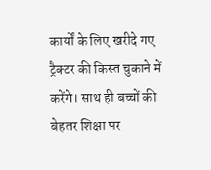कार्यों के लिए खरीदे गए ट्रैक्टर की किस्त चुकाने में करेंगे। साथ ही बच्चों की बेहतर शिक्षा पर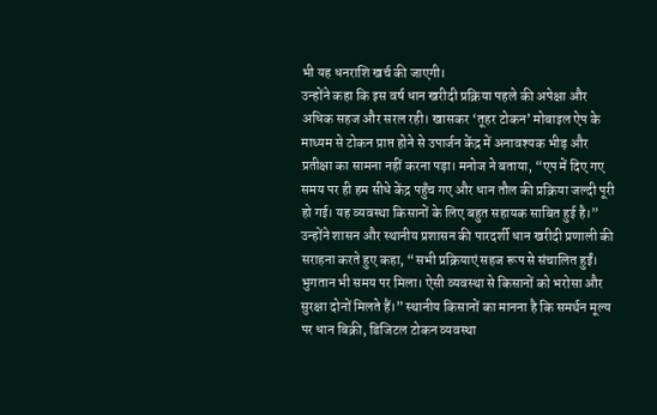भी यह धनराशि खर्च की जाएगी।
उन्होंने कहा कि इस वर्ष धान खरीदी प्रक्रिया पहले की अपेक्षा और अधिक सहज और सरल रही। खासकर ‘तूहर टोकन’ मोबाइल ऐप के माध्यम से टोकन प्राप्त होने से उपार्जन केंद्र में अनावश्यक भीड़ और प्रतीक्षा का सामना नहीं करना पड़ा। मनोज ने बताया, “एप में दिए गए समय पर ही हम सीधे केंद्र पहुँच गए और धान तौल की प्रक्रिया जल्दी पूरी हो गई। यह व्यवस्था किसानों के लिए बहुत सहायक साबित हुई है।”
उन्होंने शासन और स्थानीय प्रशासन की पारदर्शी धान खरीदी प्रणाली की सराहना करते हुए कहा, “सभी प्रक्रियाएं सहज रूप से संचालित हुईं। भुगतान भी समय पर मिला। ऐसी व्यवस्था से किसानों को भरोसा और सुरक्षा दोनों मिलते हैं।” स्थानीय किसानों का मानना है कि समर्थन मूल्य पर धान बिक्री, डिजिटल टोकन व्यवस्था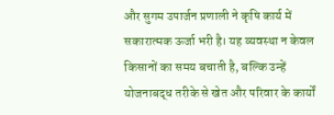और सुगम उपार्जन प्रणाली ने कृषि कार्य में सकारात्मक ऊर्जा भरी है। यह व्यवस्था न केवल किसानों का समय बचाती है, बल्कि उन्हें योजनाबद्ध तरीके से खेत और परिवार के कार्यों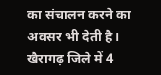का संचालन करने का अवसर भी देती है।
खैरागढ़ जिले में 4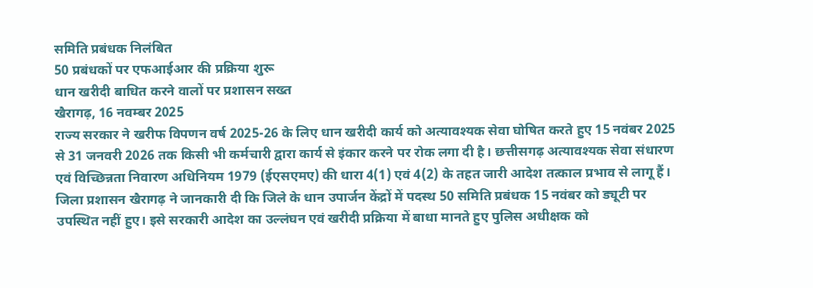समिति प्रबंधक निलंबित
50 प्रबंधकों पर एफआईआर की प्रक्रिया शुरू
धान खरीदी बाधित करने वालों पर प्रशासन सख्त
खैरागढ़, 16 नवम्बर 2025
राज्य सरकार ने खरीफ विपणन वर्ष 2025-26 के लिए धान खरीदी कार्य को अत्यावश्यक सेवा घोषित करते हुए 15 नवंबर 2025 से 31 जनवरी 2026 तक किसी भी कर्मचारी द्वारा कार्य से इंकार करने पर रोक लगा दी है। छत्तीसगढ़ अत्यावश्यक सेवा संधारण एवं विच्छिन्नता निवारण अधिनियम 1979 (ईएसएमए) की धारा 4(1) एवं 4(2) के तहत जारी आदेश तत्काल प्रभाव से लागू हैं।
जिला प्रशासन खैरागढ़ ने जानकारी दी कि जिले के धान उपार्जन केंद्रों में पदस्थ 50 समिति प्रबंधक 15 नवंबर को ड्यूटी पर उपस्थित नहीं हुए। इसे सरकारी आदेश का उल्लंघन एवं खरीदी प्रक्रिया में बाधा मानते हुए पुलिस अधीक्षक को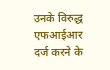उनके विरुद्ध एफआईआर दर्ज करने के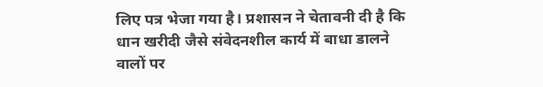लिए पत्र भेजा गया है। प्रशासन ने चेतावनी दी है कि धान खरीदी जैसे संवेदनशील कार्य में बाधा डालने वालों पर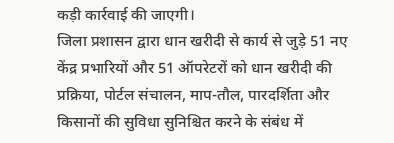कड़ी कार्रवाई की जाएगी।
जिला प्रशासन द्वारा धान खरीदी से कार्य से जुड़े 51 नए केंद्र प्रभारियों और 51 ऑपरेटरों को धान खरीदी की प्रक्रिया, पोर्टल संचालन, माप-तौल, पारदर्शिता और किसानों की सुविधा सुनिश्चित करने के संबंध में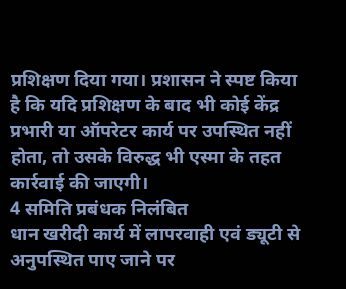प्रशिक्षण दिया गया। प्रशासन ने स्पष्ट किया है कि यदि प्रशिक्षण के बाद भी कोई केंद्र प्रभारी या ऑपरेटर कार्य पर उपस्थित नहीं होता, तो उसके विरुद्ध भी एस्मा के तहत कार्रवाई की जाएगी।
4 समिति प्रबंधक निलंबित
धान खरीदी कार्य में लापरवाही एवं ड्यूटी से अनुपस्थित पाए जाने पर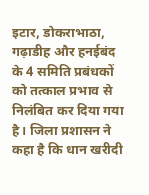इटार, डोकराभाठा, गढ़ाडीह और हनईबंद के 4 समिति प्रबंधकों को तत्काल प्रभाव से निलंबित कर दिया गया है। जिला प्रशासन ने कहा है कि धान खरीदी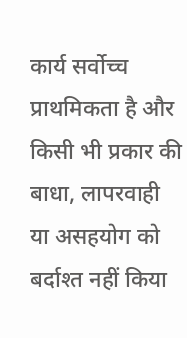कार्य सर्वोच्च प्राथमिकता है और किसी भी प्रकार की बाधा, लापरवाही या असहयोग को बर्दाश्त नहीं किया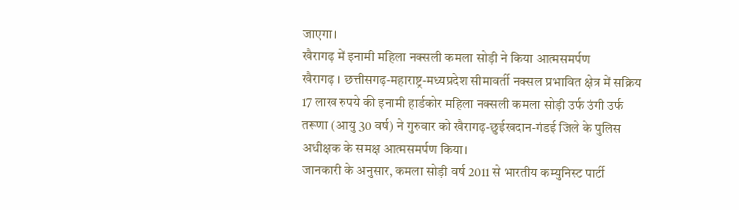जाएगा।
खैरागढ़ में इनामी महिला नक्सली कमला सोड़ी ने किया आत्मसमर्पण
खैरागढ़ । छत्तीसगढ़-महाराष्ट्र-मध्यप्रदेश सीमावर्ती नक्सल प्रभावित क्षेत्र में सक्रिय 17 लाख रुपये की इनामी हार्डकोर महिला नक्सली कमला सोड़ी उर्फ उंगी उर्फ तरूणा (आयु 30 वर्ष) ने गुरुवार को खैरागढ़-छुईखदान-गंडई जिले के पुलिस अधीक्षक के समक्ष आत्मसमर्पण किया।
जानकारी के अनुसार, कमला सोड़ी वर्ष 2011 से भारतीय कम्युनिस्ट पार्टी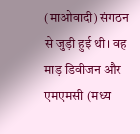(माओवादी) संगठन से जुड़ी हुई थी। वह माड़ डिवीजन और एमएमसी (मध्य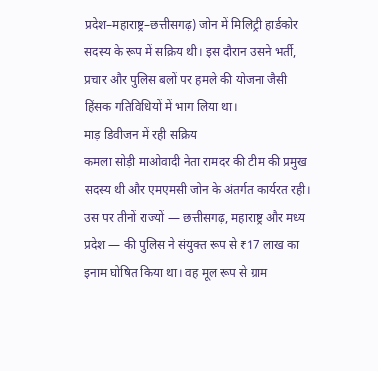प्रदेश–महाराष्ट्र–छत्तीसगढ़) जोन में मिलिट्री हार्डकोर सदस्य के रूप में सक्रिय थी। इस दौरान उसने भर्ती, प्रचार और पुलिस बलों पर हमले की योजना जैसी हिंसक गतिविधियों में भाग लिया था।
माड़ डिवीजन में रही सक्रिय
कमला सोड़ी माओवादी नेता रामदर की टीम की प्रमुख सदस्य थी और एमएमसी जोन के अंतर्गत कार्यरत रही। उस पर तीनों राज्यों — छत्तीसगढ़, महाराष्ट्र और मध्य प्रदेश — की पुलिस ने संयुक्त रूप से ₹17 लाख का इनाम घोषित किया था। वह मूल रूप से ग्राम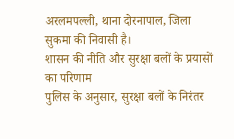अरलमपल्ली, थाना दोरनापाल, जिला सुकमा की निवासी है।
शासन की नीति और सुरक्षा बलों के प्रयासों का परिणाम
पुलिस के अनुसार, सुरक्षा बलों के निरंतर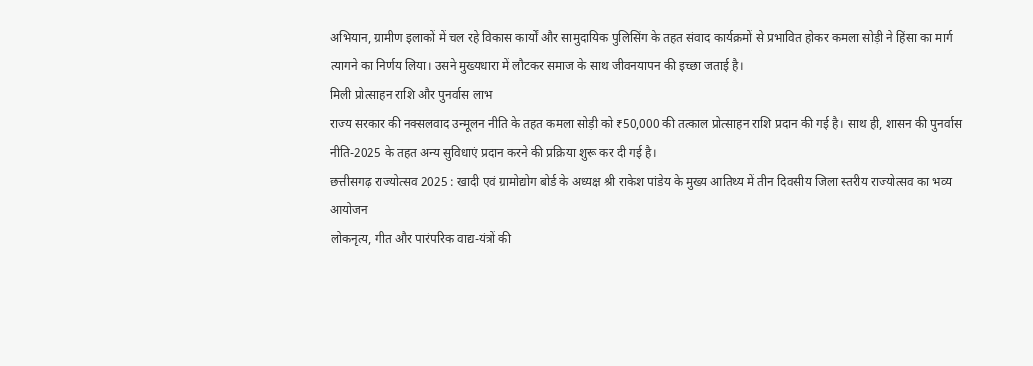अभियान, ग्रामीण इलाकों में चल रहे विकास कार्यों और सामुदायिक पुलिसिंग के तहत संवाद कार्यक्रमों से प्रभावित होकर कमला सोड़ी ने हिंसा का मार्ग त्यागने का निर्णय लिया। उसने मुख्यधारा में लौटकर समाज के साथ जीवनयापन की इच्छा जताई है।
मिली प्रोत्साहन राशि और पुनर्वास लाभ
राज्य सरकार की नक्सलवाद उन्मूलन नीति के तहत कमला सोड़ी को ₹50,000 की तत्काल प्रोत्साहन राशि प्रदान की गई है। साथ ही, शासन की पुनर्वास नीति-2025 के तहत अन्य सुविधाएं प्रदान करने की प्रक्रिया शुरू कर दी गई है।
छत्तीसगढ़ राज्योत्सव 2025 : खादी एवं ग्रामोद्योग बोर्ड के अध्यक्ष श्री राकेश पांडेय के मुख्य आतिथ्य में तीन दिवसीय जिला स्तरीय राज्योत्सव का भव्य आयोजन
लोकनृत्य, गीत और पारंपरिक वाद्य-यंत्रों की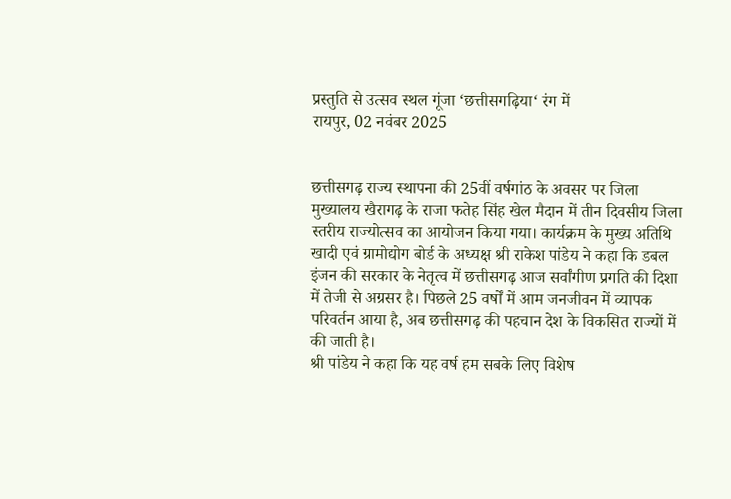प्रस्तुति से उत्सव स्थल गूंजा ‘छत्तीसगढ़िया‘ रंग में
रायपुर, 02 नवंबर 2025


छत्तीसगढ़ राज्य स्थापना की 25वीं वर्षगांठ के अवसर पर जिला मुख्यालय खैरागढ़ के राजा फतेह सिंह खेल मैदान में तीन दिवसीय जिला स्तरीय राज्योत्सव का आयोजन किया गया। कार्यक्रम के मुख्य अतिथि खादी एवं ग्रामोद्योग बोर्ड के अध्यक्ष श्री राकेश पांडेय ने कहा कि डबल इंजन की सरकार के नेतृत्व में छत्तीसगढ़ आज सर्वांगीण प्रगति की दिशा में तेजी से अग्रसर है। पिछले 25 वर्षों में आम जनजीवन में व्यापक परिवर्तन आया है, अब छत्तीसगढ़ की पहचान देश के विकसित राज्यों में की जाती है।
श्री पांडेय ने कहा कि यह वर्ष हम सबके लिए विशेष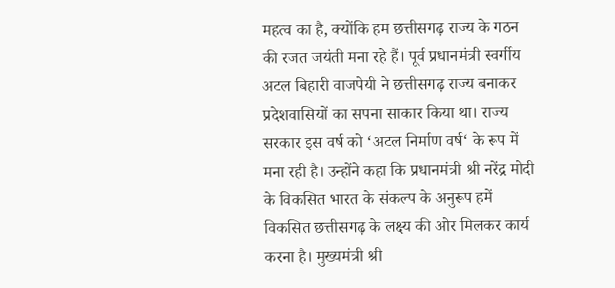महत्व का है, क्योंकि हम छत्तीसगढ़ राज्य के गठन की रजत जयंती मना रहे हैं। पूर्व प्रधानमंत्री स्वर्गीय अटल बिहारी वाजपेयी ने छत्तीसगढ़ राज्य बनाकर प्रदेशवासियों का सपना साकार किया था। राज्य सरकार इस वर्ष को ‘अटल निर्माण वर्ष‘ के रूप में मना रही है। उन्होंने कहा कि प्रधानमंत्री श्री नरेंद्र मोदी के विकसित भारत के संकल्प के अनुरूप हमें विकसित छत्तीसगढ़ के लक्ष्य की ओर मिलकर कार्य करना है। मुख्यमंत्री श्री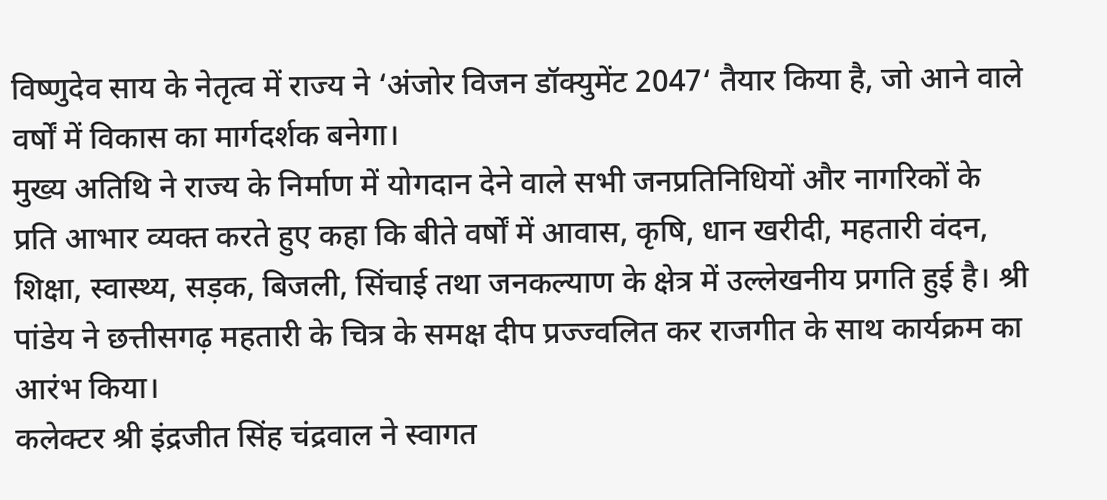विष्णुदेव साय के नेतृत्व में राज्य ने ‘अंजोर विजन डॉक्युमेंट 2047‘ तैयार किया है, जो आने वाले वर्षों में विकास का मार्गदर्शक बनेगा।
मुख्य अतिथि ने राज्य के निर्माण में योगदान देने वाले सभी जनप्रतिनिधियों और नागरिकों के प्रति आभार व्यक्त करते हुए कहा कि बीते वर्षों में आवास, कृषि, धान खरीदी, महतारी वंदन, शिक्षा, स्वास्थ्य, सड़क, बिजली, सिंचाई तथा जनकल्याण के क्षेत्र में उल्लेखनीय प्रगति हुई है। श्री पांडेय ने छत्तीसगढ़ महतारी के चित्र के समक्ष दीप प्रज्ज्वलित कर राजगीत के साथ कार्यक्रम का आरंभ किया।
कलेक्टर श्री इंद्रजीत सिंह चंद्रवाल ने स्वागत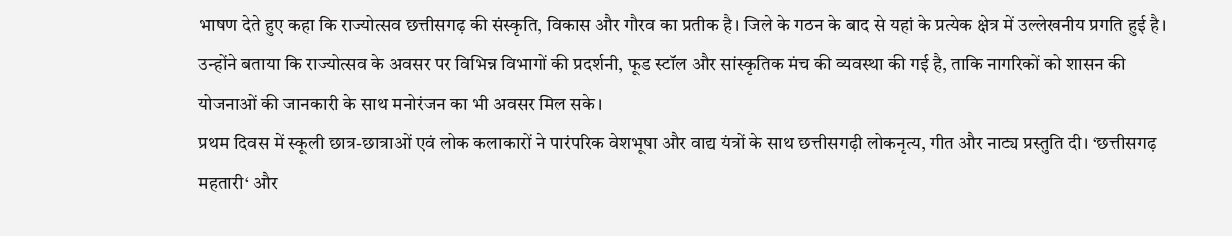भाषण देते हुए कहा कि राज्योत्सव छत्तीसगढ़ की संस्कृति, विकास और गौरव का प्रतीक है। जिले के गठन के बाद से यहां के प्रत्येक क्षेत्र में उल्लेखनीय प्रगति हुई है। उन्होंने बताया कि राज्योत्सव के अवसर पर विभिन्न विभागों की प्रदर्शनी, फूड स्टॉल और सांस्कृतिक मंच की व्यवस्था की गई है, ताकि नागरिकों को शासन की योजनाओं की जानकारी के साथ मनोरंजन का भी अवसर मिल सके।
प्रथम दिवस में स्कूली छात्र-छात्राओं एवं लोक कलाकारों ने पारंपरिक वेशभूषा और वाद्य यंत्रों के साथ छत्तीसगढ़ी लोकनृत्य, गीत और नाट्य प्रस्तुति दी। ‘छत्तीसगढ़ महतारी‘ और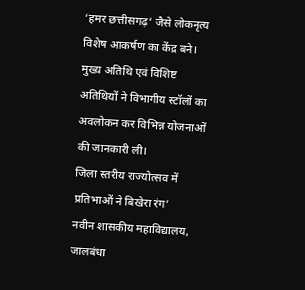‘हमर छत्तीसगढ़‘ जैसे लोकनृत्य विशेष आकर्षण का केंद्र बने। मुख्य अतिथि एवं विशिष्ट अतिथियों ने विभागीय स्टॉलों का अवलोकन कर विभिन्न योजनाओं की जानकारी ली।
जिला स्तरीय राज्योत्सव में प्रतिभाओं ने बिखेरा रंग’
नवीन शासकीय महाविद्यालय, जालबंधा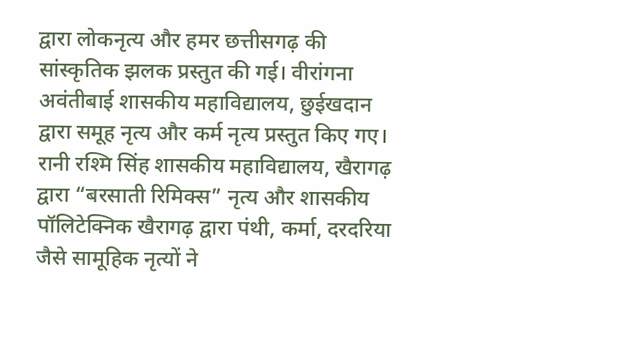द्वारा लोकनृत्य और हमर छत्तीसगढ़ की सांस्कृतिक झलक प्रस्तुत की गई। वीरांगना अवंतीबाई शासकीय महाविद्यालय, छुईखदान द्वारा समूह नृत्य और कर्म नृत्य प्रस्तुत किए गए। रानी रश्मि सिंह शासकीय महाविद्यालय, खैरागढ़ द्वारा “बरसाती रिमिक्स” नृत्य और शासकीय पॉलिटेक्निक खैरागढ़ द्वारा पंथी, कर्मा, दरदरिया जैसे सामूहिक नृत्यों ने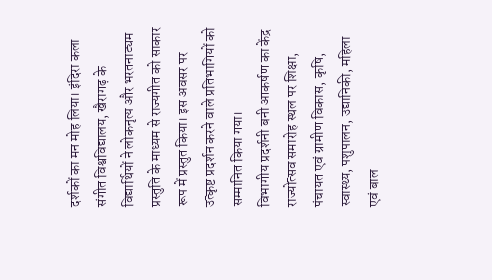दर्शकों का मन मोह लिया। इंदिरा कला संगीत विश्वविद्यालय, खैरागढ़ के विद्यार्थियों ने लोकनृत्य और भरतनाट्यम प्रस्तुति के माध्यम से राज्यगीत को साकार रूप में प्रस्तुत किया। इस अवसर पर उत्कृष्ट प्रदर्शन करने वाले प्रतिभागियों को सम्मानित किया गया।
विभागीय प्रदर्शनी बनी आकर्षण का केंद्र
राज्योत्सव समारोह स्थल पर शिक्षा, पंचायत एवं ग्रामीण विकास, कृषि, स्वास्थ्य, पशुपालन, उद्यानिकी, महिला एवं बाल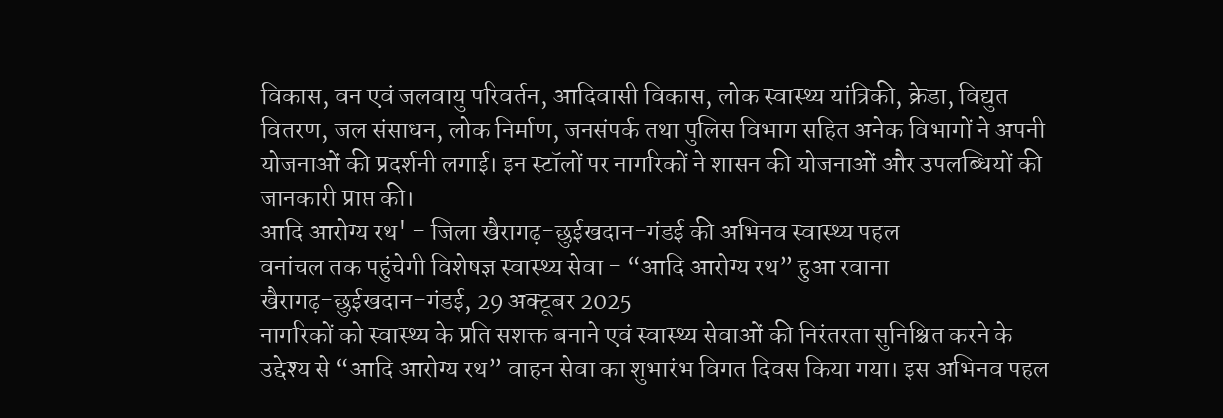विकास, वन एवं जलवायु परिवर्तन, आदिवासी विकास, लोक स्वास्थ्य यांत्रिकी, क्रेडा, विद्युत वितरण, जल संसाधन, लोक निर्माण, जनसंपर्क तथा पुलिस विभाग सहित अनेक विभागों ने अपनी योजनाओं की प्रदर्शनी लगाई। इन स्टॉलों पर नागरिकों ने शासन की योजनाओं और उपलब्धियों की जानकारी प्राप्त की।
आदि आरोग्य रथ' - जिला खैरागढ़-छुईखदान-गंडई की अभिनव स्वास्थ्य पहल
वनांचल तक पहुंचेगी विशेषज्ञ स्वास्थ्य सेवा - “आदि आरोग्य रथ” हुआ रवाना
खैरागढ़-छुईखदान-गंडई, 29 अक्टूबर 2025
नागरिकों को स्वास्थ्य के प्रति सशक्त बनाने एवं स्वास्थ्य सेवाओं की निरंतरता सुनिश्चित करने के उद्देश्य से “आदि आरोग्य रथ” वाहन सेवा का शुभारंभ विगत दिवस किया गया। इस अभिनव पहल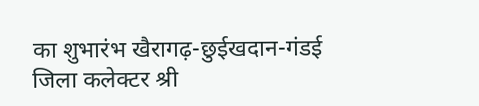का शुभारंभ खैरागढ़-छुईखदान-गंडई जिला कलेक्टर श्री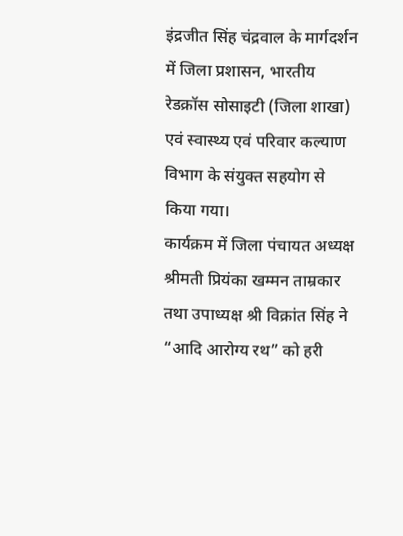इंद्रजीत सिंह चंद्रवाल के मार्गदर्शन में जिला प्रशासन, भारतीय रेडक्रॉस सोसाइटी (जिला शाखा) एवं स्वास्थ्य एवं परिवार कल्याण विभाग के संयुक्त सहयोग से किया गया।
कार्यक्रम में जिला पंचायत अध्यक्ष श्रीमती प्रियंका खम्मन ताम्रकार तथा उपाध्यक्ष श्री विक्रांत सिंह ने “आदि आरोग्य रथ” को हरी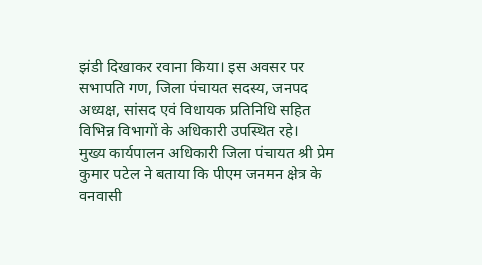झंडी दिखाकर रवाना किया। इस अवसर पर सभापति गण, जिला पंचायत सदस्य, जनपद अध्यक्ष, सांसद एवं विधायक प्रतिनिधि सहित विभिन्न विभागों के अधिकारी उपस्थित रहे।
मुख्य कार्यपालन अधिकारी जिला पंचायत श्री प्रेम कुमार पटेल ने बताया कि पीएम जनमन क्षेत्र के वनवासी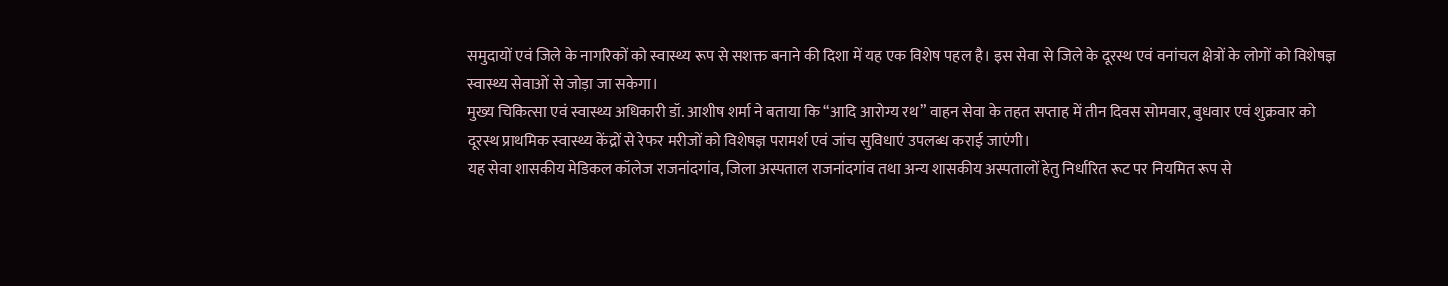समुदायों एवं जिले के नागरिकों को स्वास्थ्य रूप से सशक्त बनाने की दिशा में यह एक विशेष पहल है। इस सेवा से जिले के दूरस्थ एवं वनांचल क्षेत्रों के लोगों को विशेषज्ञ स्वास्थ्य सेवाओं से जोड़ा जा सकेगा।
मुख्य चिकित्सा एवं स्वास्थ्य अधिकारी डॉ. आशीष शर्मा ने बताया कि “आदि आरोग्य रथ” वाहन सेवा के तहत सप्ताह में तीन दिवस सोमवार, बुधवार एवं शुक्रवार को दूरस्थ प्राथमिक स्वास्थ्य केंद्रों से रेफर मरीजों को विशेषज्ञ परामर्श एवं जांच सुविधाएं उपलब्ध कराई जाएंगी।
यह सेवा शासकीय मेडिकल कॉलेज राजनांदगांव, जिला अस्पताल राजनांदगांव तथा अन्य शासकीय अस्पतालों हेतु निर्धारित रूट पर नियमित रूप से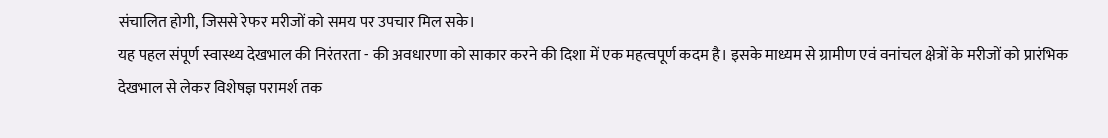संचालित होगी, जिससे रेफर मरीजों को समय पर उपचार मिल सके।
यह पहल संपूर्ण स्वास्थ्य देखभाल की निरंतरता - की अवधारणा को साकार करने की दिशा में एक महत्वपूर्ण कदम है। इसके माध्यम से ग्रामीण एवं वनांचल क्षेत्रों के मरीजों को प्रारंभिक देखभाल से लेकर विशेषज्ञ परामर्श तक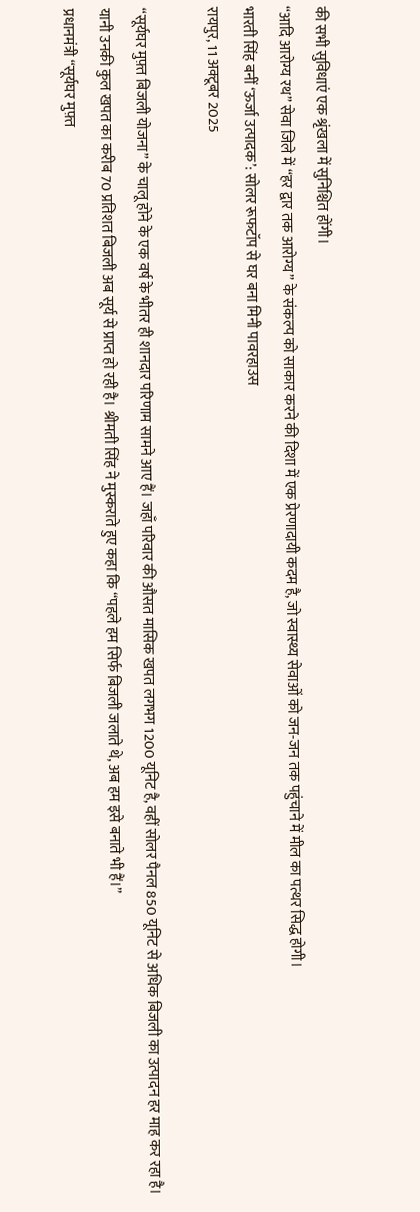की सभी सुविधाएं एक श्रृंखला में सुनिश्चित होंगी।
“आदि आरोग्य रथ” सेवा जिले में “हर द्वार तक आरोग्य” के संकल्प को साकार करने की दिशा में एक प्रेरणादायी कदम है, जो स्वास्थ्य सेवाओं को जन-जन तक पहुंचाने में मील का पत्थर सिद्ध होगी।
भारती सिंह बनीं ‘ऊर्जा उत्पादक’: सोलर रूफटॉप से घर बना मिनी पावरहाउस
रायपुर, 11 अक्टूबर 2025

“सूर्यघर मुफ़्त बिजली योजना” के चालू होने के एक वर्ष के भीतर ही शानदार परिणाम सामने आए हैं। जहाँ परिवार की औसत मासिक खपत लगभग 1200 यूनिट है, वहीं सोलर पैनल 850 यूनिट से अधिक बिजली का उत्पादन हर माह कर रहा है। यानी उनकी कुल खपत का करीब 70 प्रतिशत बिजली अब सूर्य से प्राप्त हो रही है। श्रीमती सिंह ने मुस्कराते हुए कहा कि “पहले हम सिर्फ बिजली जलाते थे, अब हम इसे बनाते भी हैं।”
प्रधानमंत्री “सूर्यघर मुफ़्त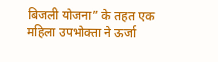बिजली योजना” के तहत एक महिला उपभोक्ता ने ऊर्जा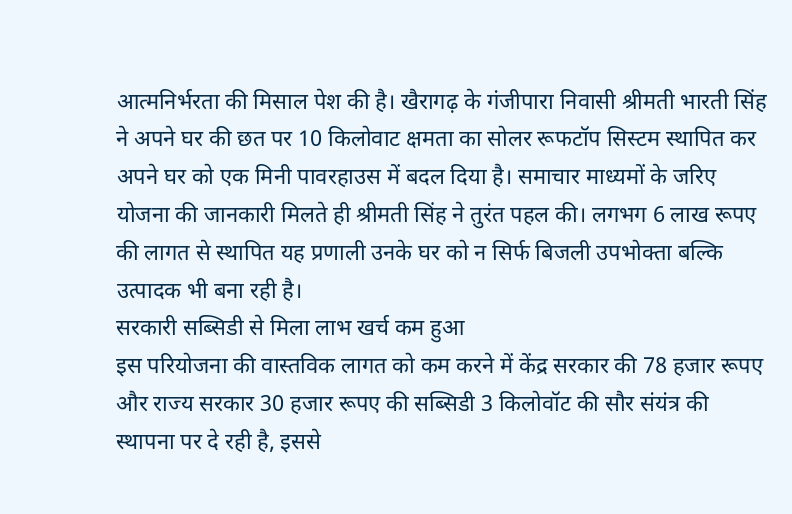आत्मनिर्भरता की मिसाल पेश की है। खैरागढ़ के गंजीपारा निवासी श्रीमती भारती सिंह ने अपने घर की छत पर 10 किलोवाट क्षमता का सोलर रूफटॉप सिस्टम स्थापित कर अपने घर को एक मिनी पावरहाउस में बदल दिया है। समाचार माध्यमों के जरिए योजना की जानकारी मिलते ही श्रीमती सिंह ने तुरंत पहल की। लगभग 6 लाख रूपए की लागत से स्थापित यह प्रणाली उनके घर को न सिर्फ बिजली उपभोक्ता बल्कि उत्पादक भी बना रही है।
सरकारी सब्सिडी से मिला लाभ खर्च कम हुआ
इस परियोजना की वास्तविक लागत को कम करने में केंद्र सरकार की 78 हजार रूपए और राज्य सरकार 30 हजार रूपए की सब्सिडी 3 किलोवॉट की सौर संयंत्र की स्थापना पर दे रही है, इससे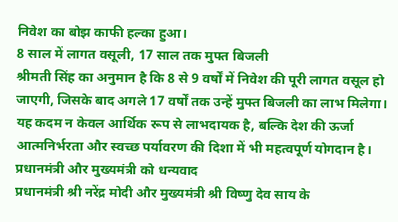निवेश का बोझ काफी हल्का हुआ।
8 साल में लागत वसूली, 17 साल तक मुफ्त बिजली
श्रीमती सिंह का अनुमान है कि 8 से 9 वर्षों में निवेश की पूरी लागत वसूल हो जाएगी, जिसके बाद अगले 17 वर्षों तक उन्हें मुफ्त बिजली का लाभ मिलेगा। यह कदम न केवल आर्थिक रूप से लाभदायक है, बल्कि देश की ऊर्जा आत्मनिर्भरता और स्वच्छ पर्यावरण की दिशा में भी महत्वपूर्ण योगदान है।
प्रधानमंत्री और मुख्यमंत्री को धन्यवाद
प्रधानमंत्री श्री नरेंद्र मोदी और मुख्यमंत्री श्री विष्णु देव साय के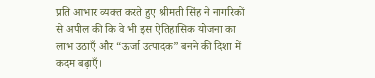प्रति आभार व्यक्त करते हुए श्रीमती सिंह ने नागरिकों से अपील की कि वे भी इस ऐतिहासिक योजना का लाभ उठाएँ और “ऊर्जा उत्पादक” बनने की दिशा में कदम बढ़ाएँ।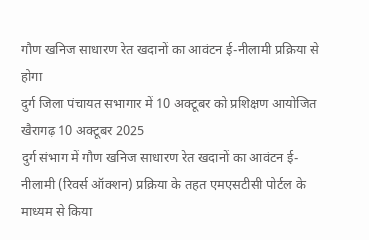गौण खनिज साधारण रेत खदानों का आवंटन ई-नीलामी प्रक्रिया से होगा
दुर्ग जिला पंचायत सभागार में 10 अक्टूबर को प्रशिक्षण आयोजित
खैरागढ़ 10 अक्टूबर 2025
दुर्ग संभाग में गौण खनिज साधारण रेत खदानों का आवंटन ई-नीलामी (रिवर्स ऑक्शन) प्रक्रिया के तहत एमएसटीसी पोर्टल के माध्यम से किया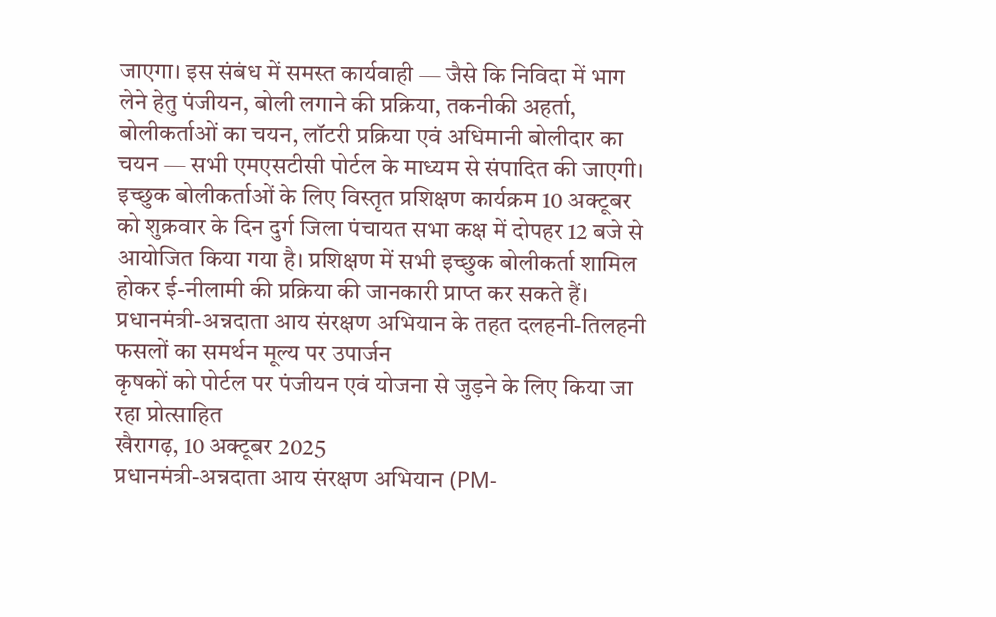जाएगा। इस संबंध में समस्त कार्यवाही — जैसे कि निविदा में भाग लेने हेतु पंजीयन, बोली लगाने की प्रक्रिया, तकनीकी अहर्ता, बोलीकर्ताओं का चयन, लॉटरी प्रक्रिया एवं अधिमानी बोलीदार का चयन — सभी एमएसटीसी पोर्टल के माध्यम से संपादित की जाएगी।
इच्छुक बोलीकर्ताओं के लिए विस्तृत प्रशिक्षण कार्यक्रम 10 अक्टूबर को शुक्रवार के दिन दुर्ग जिला पंचायत सभा कक्ष में दोपहर 12 बजे से आयोजित किया गया है। प्रशिक्षण में सभी इच्छुक बोलीकर्ता शामिल होकर ई-नीलामी की प्रक्रिया की जानकारी प्राप्त कर सकते हैं।
प्रधानमंत्री-अन्नदाता आय संरक्षण अभियान के तहत दलहनी-तिलहनी फसलों का समर्थन मूल्य पर उपार्जन
कृषकों को पोर्टल पर पंजीयन एवं योजना से जुड़ने के लिए किया जा रहा प्रोत्साहित
खैरागढ़, 10 अक्टूबर 2025
प्रधानमंत्री-अन्नदाता आय संरक्षण अभियान (PM-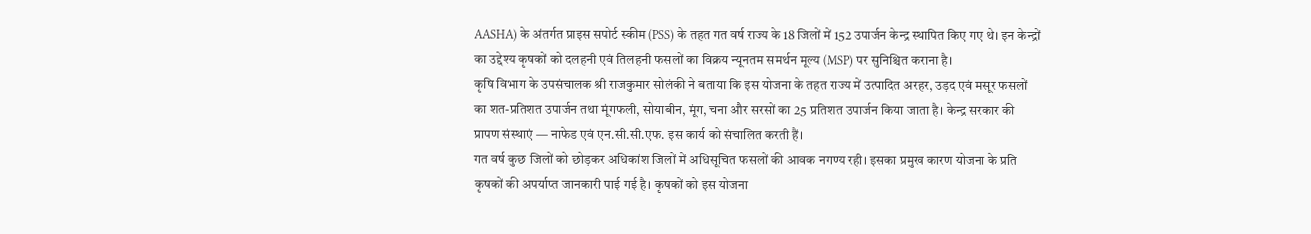AASHA) के अंतर्गत प्राइस सपोर्ट स्कीम (PSS) के तहत गत वर्ष राज्य के 18 जिलों में 152 उपार्जन केन्द्र स्थापित किए गए थे। इन केन्द्रों का उद्देश्य कृषकों को दलहनी एवं तिलहनी फसलों का विक्रय न्यूनतम समर्थन मूल्य (MSP) पर सुनिश्चित कराना है।
कृषि विभाग के उपसंचालक श्री राजकुमार सोलंकी ने बताया कि इस योजना के तहत राज्य में उत्पादित अरहर, उड़द एवं मसूर फसलों का शत-प्रतिशत उपार्जन तथा मूंगफली, सोयाबीन, मूंग, चना और सरसों का 25 प्रतिशत उपार्जन किया जाता है। केन्द्र सरकार की प्रापण संस्थाएं — नाफेड एवं एन.सी.सी.एफ. इस कार्य को संचालित करती हैं।
गत वर्ष कुछ जिलों को छोड़कर अधिकांश जिलों में अधिसूचित फसलों की आवक नगण्य रही। इसका प्रमुख कारण योजना के प्रति कृषकों की अपर्याप्त जानकारी पाई गई है। कृषकों को इस योजना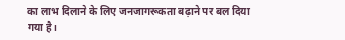का लाभ दिलाने के लिए जनजागरूकता बढ़ाने पर बल दिया गया है।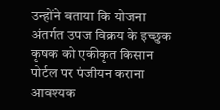उन्होंने बताया कि योजना अंतर्गत उपज विक्रय के इच्छुक कृषक को एकीकृत किसान पोर्टल पर पंजीयन कराना आवश्यक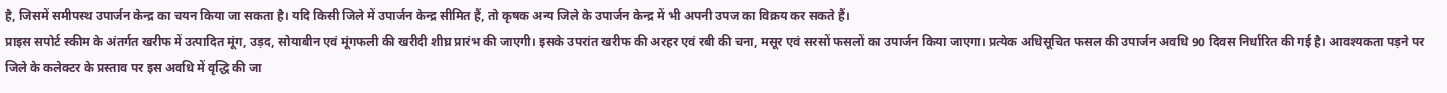है, जिसमें समीपस्थ उपार्जन केन्द्र का चयन किया जा सकता है। यदि किसी जिले में उपार्जन केन्द्र सीमित हैं, तो कृषक अन्य जिले के उपार्जन केन्द्र में भी अपनी उपज का विक्रय कर सकते हैं।
प्राइस सपोर्ट स्कीम के अंतर्गत खरीफ में उत्पादित मूंग, उड़द, सोयाबीन एवं मूंगफली की खरीदी शीघ्र प्रारंभ की जाएगी। इसके उपरांत खरीफ की अरहर एवं रबी की चना, मसूर एवं सरसों फसलों का उपार्जन किया जाएगा। प्रत्येक अधिसूचित फसल की उपार्जन अवधि 90 दिवस निर्धारित की गई है। आवश्यकता पड़ने पर जिले के कलेक्टर के प्रस्ताव पर इस अवधि में वृद्धि की जा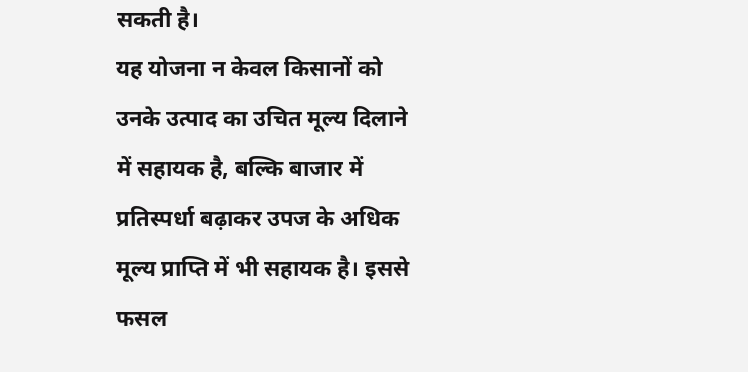सकती है।
यह योजना न केवल किसानों को उनके उत्पाद का उचित मूल्य दिलाने में सहायक है, बल्कि बाजार में प्रतिस्पर्धा बढ़ाकर उपज के अधिक मूल्य प्राप्ति में भी सहायक है। इससे फसल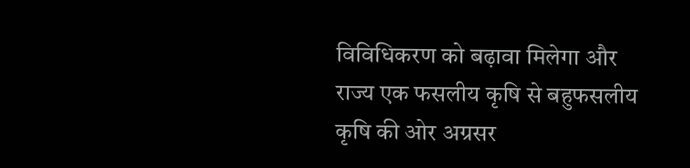विविधिकरण को बढ़ावा मिलेगा और राज्य एक फसलीय कृषि से बहुफसलीय कृषि की ओर अग्रसर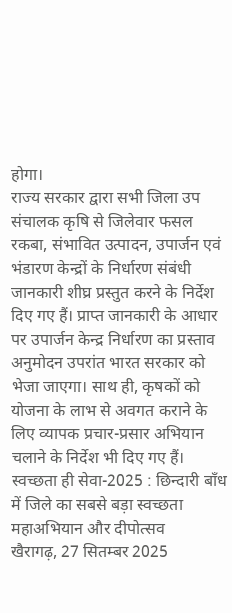होगा।
राज्य सरकार द्वारा सभी जिला उप संचालक कृषि से जिलेवार फसल रकबा, संभावित उत्पादन, उपार्जन एवं भंडारण केन्द्रों के निर्धारण संबंधी जानकारी शीघ्र प्रस्तुत करने के निर्देश दिए गए हैं। प्राप्त जानकारी के आधार पर उपार्जन केन्द्र निर्धारण का प्रस्ताव अनुमोदन उपरांत भारत सरकार को भेजा जाएगा। साथ ही, कृषकों को योजना के लाभ से अवगत कराने के लिए व्यापक प्रचार-प्रसार अभियान चलाने के निर्देश भी दिए गए हैं।
स्वच्छता ही सेवा-2025 : छिन्दारी बाँध में जिले का सबसे बड़ा स्वच्छता महाअभियान और दीपोत्सव
खैरागढ़, 27 सितम्बर 2025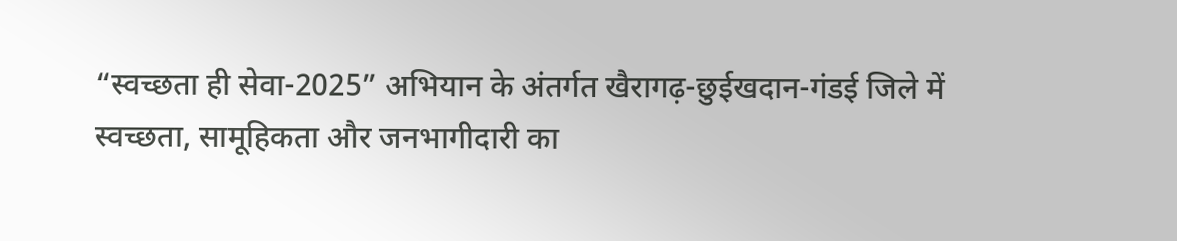“स्वच्छता ही सेवा-2025” अभियान के अंतर्गत खैरागढ़-छुईखदान-गंडई जिले में स्वच्छता, सामूहिकता और जनभागीदारी का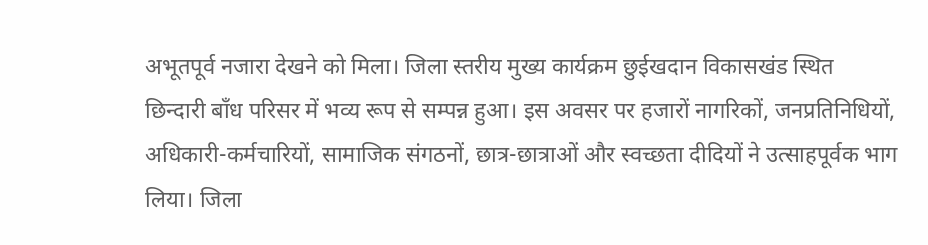अभूतपूर्व नजारा देखने को मिला। जिला स्तरीय मुख्य कार्यक्रम छुईखदान विकासखंड स्थित छिन्दारी बाँध परिसर में भव्य रूप से सम्पन्न हुआ। इस अवसर पर हजारों नागरिकों, जनप्रतिनिधियों, अधिकारी-कर्मचारियों, सामाजिक संगठनों, छात्र-छात्राओं और स्वच्छता दीदियों ने उत्साहपूर्वक भाग लिया। जिला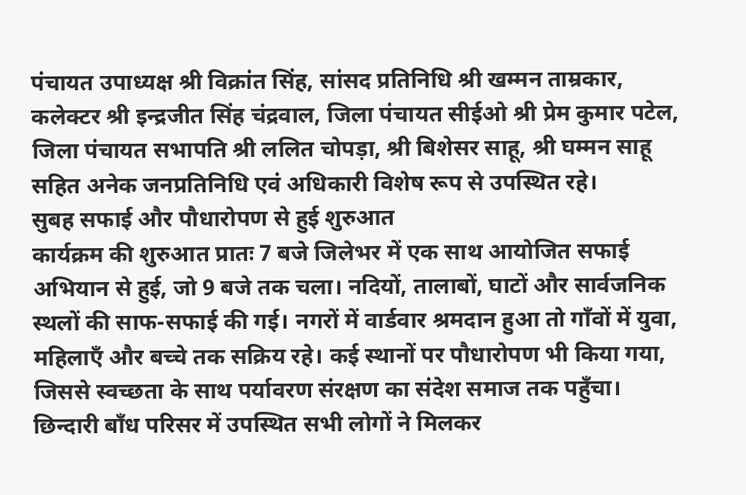पंचायत उपाध्यक्ष श्री विक्रांत सिंह, सांसद प्रतिनिधि श्री खम्मन ताम्रकार, कलेक्टर श्री इन्द्रजीत सिंह चंद्रवाल, जिला पंचायत सीईओ श्री प्रेम कुमार पटेल, जिला पंचायत सभापति श्री ललित चोपड़ा, श्री बिशेसर साहू, श्री घम्मन साहू सहित अनेक जनप्रतिनिधि एवं अधिकारी विशेष रूप से उपस्थित रहे।
सुबह सफाई और पौधारोपण से हुई शुरुआत
कार्यक्रम की शुरुआत प्रातः 7 बजे जिलेभर में एक साथ आयोजित सफाई अभियान से हुई, जो 9 बजे तक चला। नदियों, तालाबों, घाटों और सार्वजनिक स्थलों की साफ-सफाई की गई। नगरों में वार्डवार श्रमदान हुआ तो गाँवों में युवा, महिलाएँ और बच्चे तक सक्रिय रहे। कई स्थानों पर पौधारोपण भी किया गया, जिससे स्वच्छता के साथ पर्यावरण संरक्षण का संदेश समाज तक पहुँचा। छिन्दारी बाँध परिसर में उपस्थित सभी लोगों ने मिलकर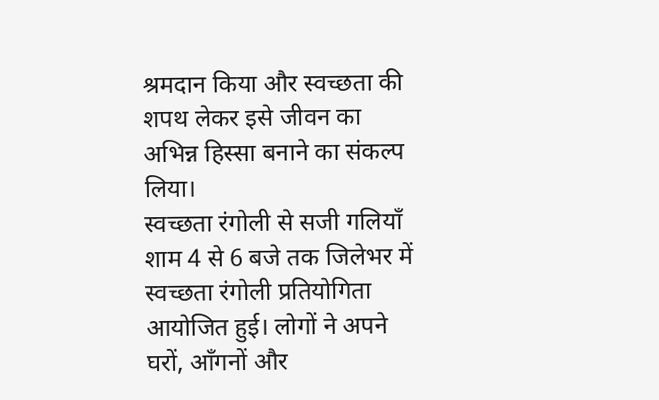श्रमदान किया और स्वच्छता की शपथ लेकर इसे जीवन का अभिन्न हिस्सा बनाने का संकल्प लिया।
स्वच्छता रंगोली से सजी गलियाँ
शाम 4 से 6 बजे तक जिलेभर में स्वच्छता रंगोली प्रतियोगिता आयोजित हुई। लोगों ने अपने घरों, आँगनों और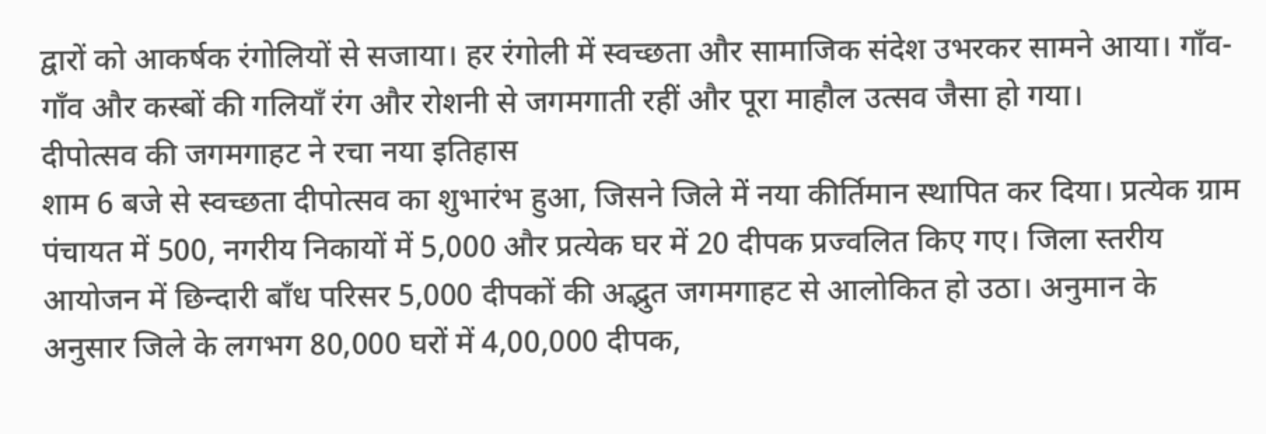द्वारों को आकर्षक रंगोलियों से सजाया। हर रंगोली में स्वच्छता और सामाजिक संदेश उभरकर सामने आया। गाँव-गाँव और कस्बों की गलियाँ रंग और रोशनी से जगमगाती रहीं और पूरा माहौल उत्सव जैसा हो गया।
दीपोत्सव की जगमगाहट ने रचा नया इतिहास
शाम 6 बजे से स्वच्छता दीपोत्सव का शुभारंभ हुआ, जिसने जिले में नया कीर्तिमान स्थापित कर दिया। प्रत्येक ग्राम पंचायत में 500, नगरीय निकायों में 5,000 और प्रत्येक घर में 20 दीपक प्रज्वलित किए गए। जिला स्तरीय आयोजन में छिन्दारी बाँध परिसर 5,000 दीपकों की अद्भुत जगमगाहट से आलोकित हो उठा। अनुमान के अनुसार जिले के लगभग 80,000 घरों में 4,00,000 दीपक,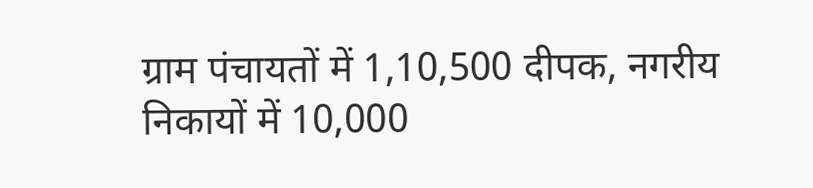ग्राम पंचायतों में 1,10,500 दीपक, नगरीय निकायों में 10,000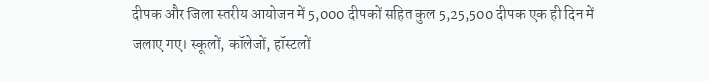दीपक और जिला स्तरीय आयोजन में 5,000 दीपकों सहित कुल 5,25,500 दीपक एक ही दिन में जलाए गए। स्कूलों, कॉलेजों, हॉस्टलों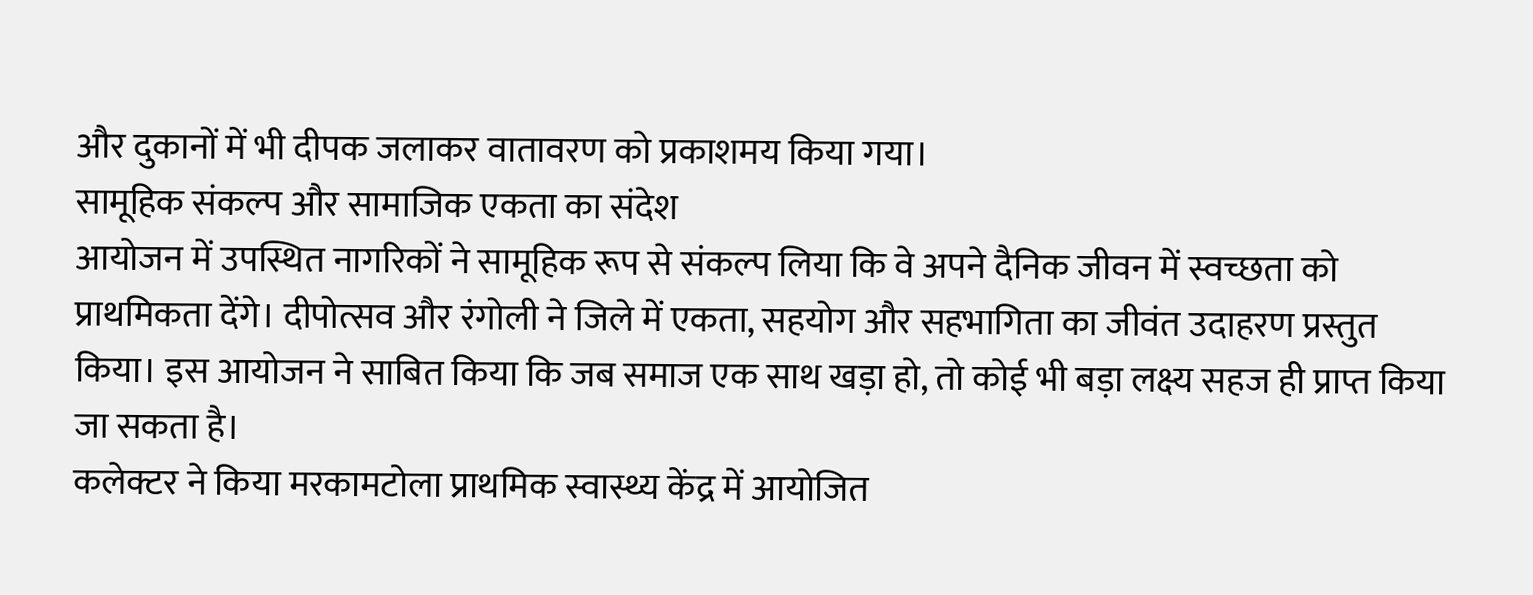और दुकानों में भी दीपक जलाकर वातावरण को प्रकाशमय किया गया।
सामूहिक संकल्प और सामाजिक एकता का संदेश
आयोजन में उपस्थित नागरिकों ने सामूहिक रूप से संकल्प लिया कि वे अपने दैनिक जीवन में स्वच्छता को प्राथमिकता देंगे। दीपोत्सव और रंगोली ने जिले में एकता, सहयोग और सहभागिता का जीवंत उदाहरण प्रस्तुत किया। इस आयोजन ने साबित किया कि जब समाज एक साथ खड़ा हो, तो कोई भी बड़ा लक्ष्य सहज ही प्राप्त किया जा सकता है।
कलेक्टर ने किया मरकामटोला प्राथमिक स्वास्थ्य केंद्र में आयोजित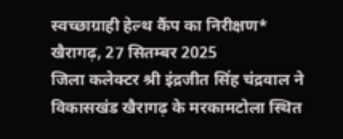स्वच्छाग्राही हेल्थ कैंप का निरीक्षण*
खैरागढ़, 27 सितम्बर 2025
जिला कलेक्टर श्री इंद्रजीत सिंह चंद्रवाल ने विकासखंड खैरागढ़ के मरकामटोला स्थित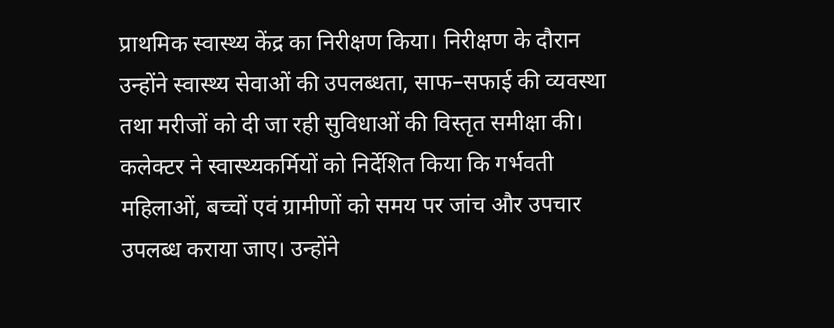प्राथमिक स्वास्थ्य केंद्र का निरीक्षण किया। निरीक्षण के दौरान उन्होंने स्वास्थ्य सेवाओं की उपलब्धता, साफ–सफाई की व्यवस्था तथा मरीजों को दी जा रही सुविधाओं की विस्तृत समीक्षा की।
कलेक्टर ने स्वास्थ्यकर्मियों को निर्देशित किया कि गर्भवती महिलाओं, बच्चों एवं ग्रामीणों को समय पर जांच और उपचार उपलब्ध कराया जाए। उन्होंने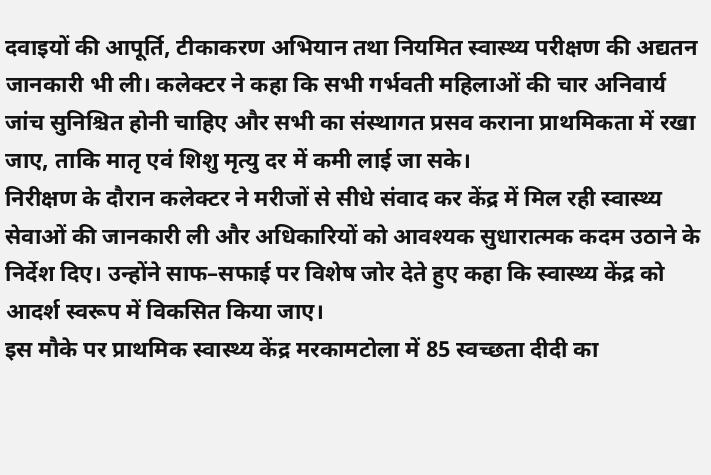दवाइयों की आपूर्ति, टीकाकरण अभियान तथा नियमित स्वास्थ्य परीक्षण की अद्यतन जानकारी भी ली। कलेक्टर ने कहा कि सभी गर्भवती महिलाओं की चार अनिवार्य जांच सुनिश्चित होनी चाहिए और सभी का संस्थागत प्रसव कराना प्राथमिकता में रखा जाए, ताकि मातृ एवं शिशु मृत्यु दर में कमी लाई जा सके।
निरीक्षण के दौरान कलेक्टर ने मरीजों से सीधे संवाद कर केंद्र में मिल रही स्वास्थ्य सेवाओं की जानकारी ली और अधिकारियों को आवश्यक सुधारात्मक कदम उठाने के निर्देश दिए। उन्होंने साफ–सफाई पर विशेष जोर देते हुए कहा कि स्वास्थ्य केंद्र को आदर्श स्वरूप में विकसित किया जाए।
इस मौके पर प्राथमिक स्वास्थ्य केंद्र मरकामटोला में 85 स्वच्छता दीदी का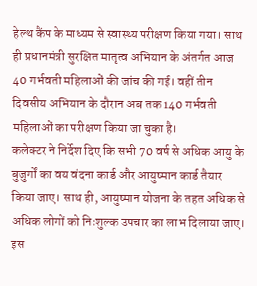हेल्थ कैंप के माध्यम से स्वास्थ्य परीक्षण किया गया। साथ ही प्रधानमंत्री सुरक्षित मातृत्व अभियान के अंतर्गत आज 40 गर्भवती महिलाओं की जांच की गई। वहीं तीन दिवसीय अभियान के दौरान अब तक 140 गर्भवती महिलाओं का परीक्षण किया जा चुका है।
कलेक्टर ने निर्देश दिए कि सभी 70 वर्ष से अधिक आयु के बुजुर्गों का वय वंदना कार्ड और आयुष्मान कार्ड तैयार किया जाए। साथ ही, आयुष्मान योजना के तहत अधिक से अधिक लोगों को निःशुल्क उपचार का लाभ दिलाया जाए।
इस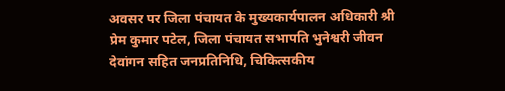अवसर पर जिला पंचायत के मुख्यकार्यपालन अधिकारी श्री प्रेम कुमार पटेल, जिला पंचायत सभापति भुनेश्वरी जीवन देवांगन सहित जनप्रतिनिधि, चिकित्सकीय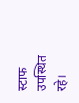स्टाफ उपस्थित रहे।